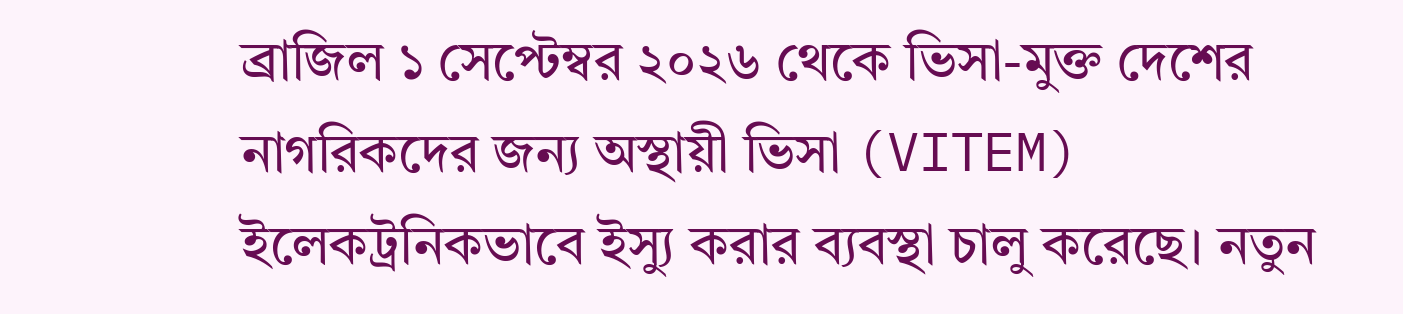ব্রাজিল ১ সেপ্টেম্বর ২০২৬ থেকে ভিসা-মুক্ত দেশের নাগরিকদের জন্য অস্থায়ী ভিসা (VITEM) ইলেকট্রনিকভাবে ইস্যু করার ব্যবস্থা চালু করেছে। নতুন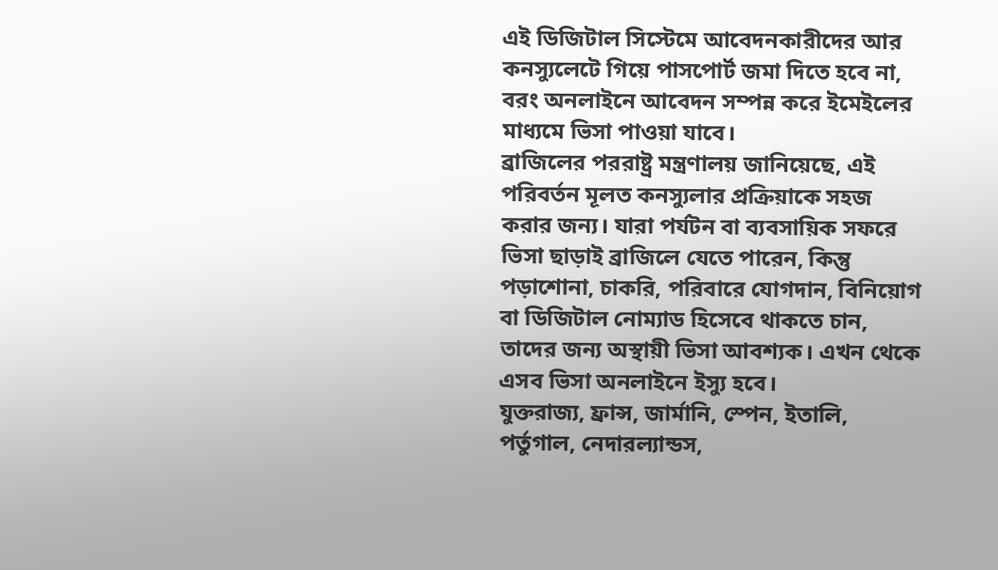এই ডিজিটাল সিস্টেমে আবেদনকারীদের আর কনস্যুলেটে গিয়ে পাসপোর্ট জমা দিতে হবে না, বরং অনলাইনে আবেদন সম্পন্ন করে ইমেইলের মাধ্যমে ভিসা পাওয়া যাবে।
ব্রাজিলের পররাষ্ট্র মন্ত্রণালয় জানিয়েছে, এই পরিবর্তন মূলত কনস্যুলার প্রক্রিয়াকে সহজ করার জন্য। যারা পর্যটন বা ব্যবসায়িক সফরে ভিসা ছাড়াই ব্রাজিলে যেতে পারেন, কিন্তু পড়াশোনা, চাকরি, পরিবারে যোগদান, বিনিয়োগ বা ডিজিটাল নোম্যাড হিসেবে থাকতে চান, তাদের জন্য অস্থায়ী ভিসা আবশ্যক। এখন থেকে এসব ভিসা অনলাইনে ইস্যু হবে।
যুক্তরাজ্য, ফ্রান্স, জার্মানি, স্পেন, ইতালি, পর্তুগাল, নেদারল্যান্ডস,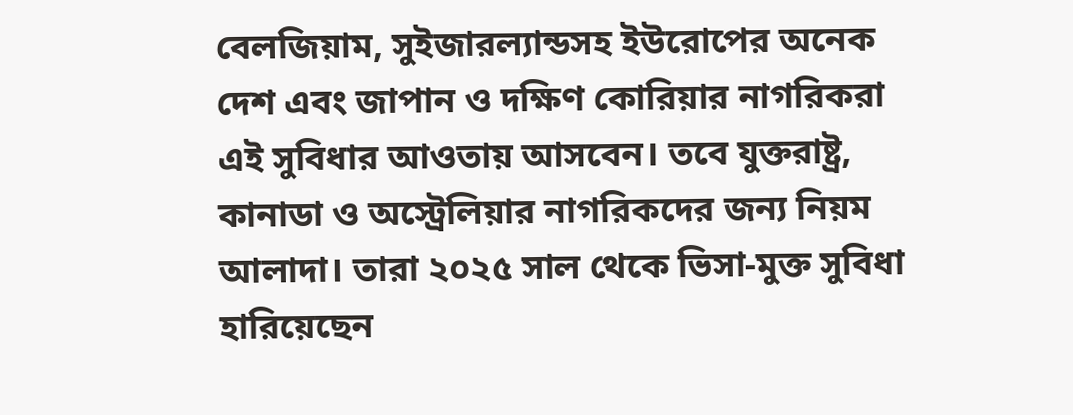বেলজিয়াম, সুইজারল্যান্ডসহ ইউরোপের অনেক দেশ এবং জাপান ও দক্ষিণ কোরিয়ার নাগরিকরা এই সুবিধার আওতায় আসবেন। তবে যুক্তরাষ্ট্র, কানাডা ও অস্ট্রেলিয়ার নাগরিকদের জন্য নিয়ম আলাদা। তারা ২০২৫ সাল থেকে ভিসা-মুক্ত সুবিধা হারিয়েছেন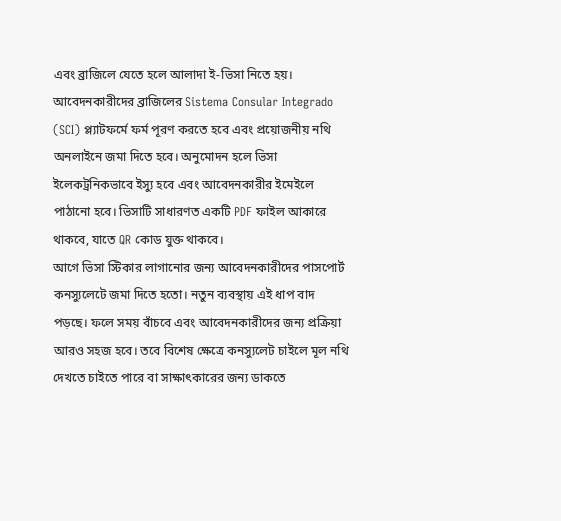এবং ব্রাজিলে যেতে হলে আলাদা ই-ভিসা নিতে হয়।
আবেদনকারীদের ব্রাজিলের Sistema Consular Integrado (SCI) প্ল্যাটফর্মে ফর্ম পূরণ করতে হবে এবং প্রয়োজনীয় নথি অনলাইনে জমা দিতে হবে। অনুমোদন হলে ভিসা ইলেকট্রনিকভাবে ইস্যু হবে এবং আবেদনকারীর ইমেইলে পাঠানো হবে। ভিসাটি সাধারণত একটি PDF ফাইল আকারে থাকবে, যাতে QR কোড যুক্ত থাকবে।
আগে ভিসা স্টিকার লাগানোর জন্য আবেদনকারীদের পাসপোর্ট কনস্যুলেটে জমা দিতে হতো। নতুন ব্যবস্থায় এই ধাপ বাদ পড়ছে। ফলে সময় বাঁচবে এবং আবেদনকারীদের জন্য প্রক্রিয়া আরও সহজ হবে। তবে বিশেষ ক্ষেত্রে কনস্যুলেট চাইলে মূল নথি দেখতে চাইতে পারে বা সাক্ষাৎকারের জন্য ডাকতে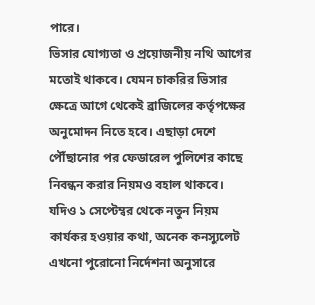পারে।
ভিসার যোগ্যতা ও প্রয়োজনীয় নথি আগের মতোই থাকবে। যেমন চাকরির ভিসার ক্ষেত্রে আগে থেকেই ব্রাজিলের কর্তৃপক্ষের অনুমোদন নিতে হবে। এছাড়া দেশে পৌঁছানোর পর ফেডারেল পুলিশের কাছে নিবন্ধন করার নিয়মও বহাল থাকবে।
যদিও ১ সেপ্টেম্বর থেকে নতুন নিয়ম কার্যকর হওয়ার কথা, অনেক কনস্যুলেট এখনো পুরোনো নির্দেশনা অনুসারে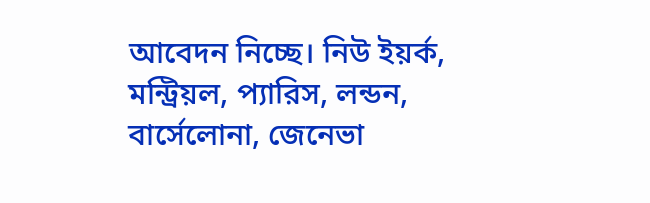আবেদন নিচ্ছে। নিউ ইয়র্ক, মন্ট্রিয়ল, প্যারিস, লন্ডন, বার্সেলোনা, জেনেভা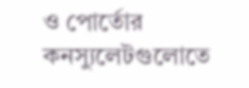ও পোর্তোর কনস্যুলেটগুলোতে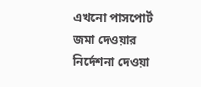এখনো পাসপোর্ট জমা দেওয়ার নির্দেশনা দেওয়া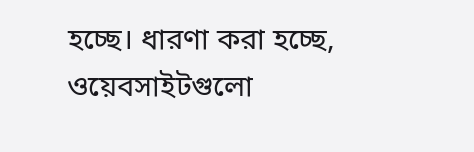হচ্ছে। ধারণা করা হচ্ছে, ওয়েবসাইটগুলো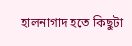হালনাগাদ হতে কিছুটা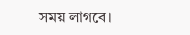সময় লাগবে।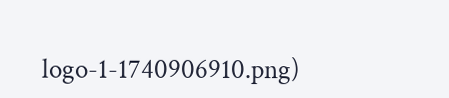logo-1-1740906910.png)